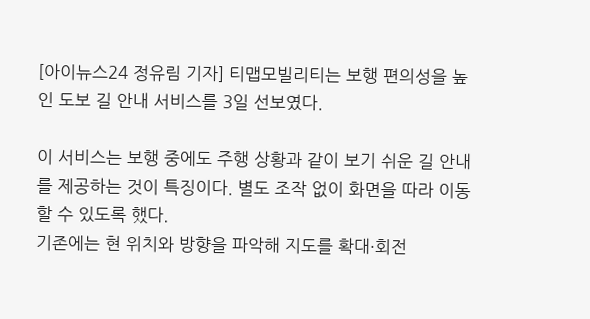[아이뉴스24 정유림 기자] 티맵모빌리티는 보행 편의성을 높인 도보 길 안내 서비스를 3일 선보였다.

이 서비스는 보행 중에도 주행 상황과 같이 보기 쉬운 길 안내를 제공하는 것이 특징이다. 별도 조작 없이 화면을 따라 이동할 수 있도록 했다.
기존에는 현 위치와 방향을 파악해 지도를 확대·회전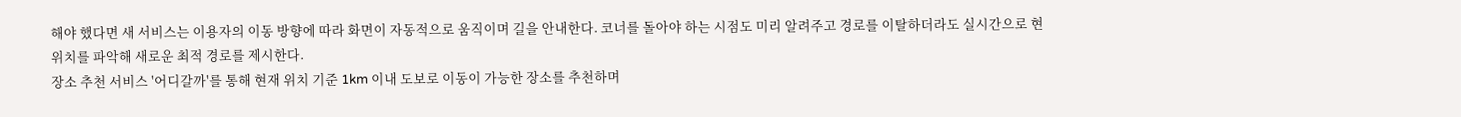해야 했다면 새 서비스는 이용자의 이동 방향에 따라 화면이 자동적으로 움직이며 길을 안내한다. 코너를 돌아야 하는 시점도 미리 알려주고 경로를 이탈하더라도 실시간으로 현 위치를 파악해 새로운 최적 경로를 제시한다.
장소 추천 서비스 '어디갈까'를 통해 현재 위치 기준 1km 이내 도보로 이동이 가능한 장소를 추천하며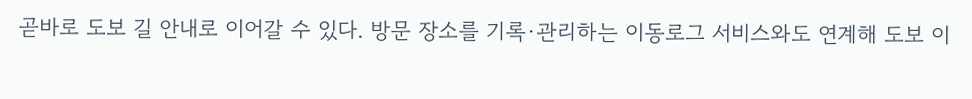곧바로 도보 길 안내로 이어갈 수 있다. 방문 장소를 기록·관리하는 이동로그 서비스와도 연계해 도보 이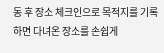동 후 장소 체크인으로 목적지를 기록하면 다녀온 장소를 손쉽게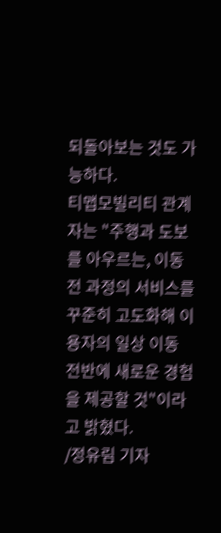되돌아보는 것도 가능하다.
티맵모빌리티 관계자는 "주행과 도보를 아우르는, 이동 전 과정의 서비스를 꾸준히 고도화해 이용자의 일상 이동 전반에 새로운 경험을 제공할 것"이라고 밝혔다.
/정유림 기자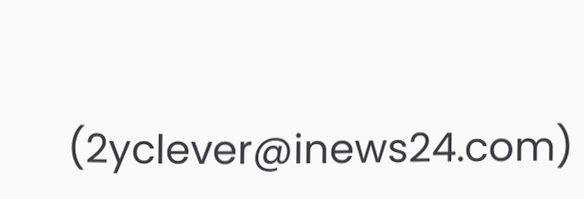(2yclever@inews24.com)